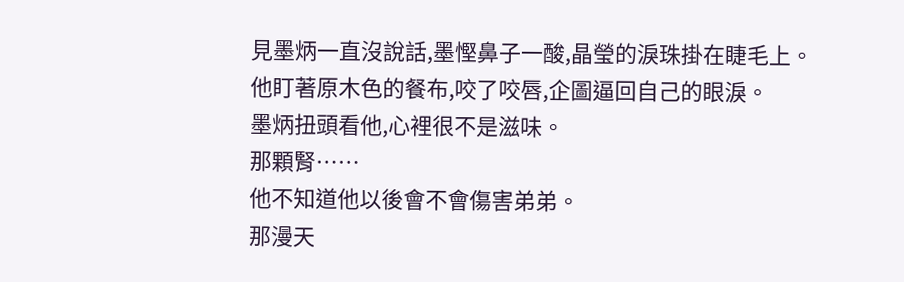見墨炳一直沒說話,墨慳鼻子一酸,晶瑩的淚珠掛在睫毛上。
他盯著原木色的餐布,咬了咬唇,企圖逼回自己的眼淚。
墨炳扭頭看他,心裡很不是滋味。
那顆腎……
他不知道他以後會不會傷害弟弟。
那漫天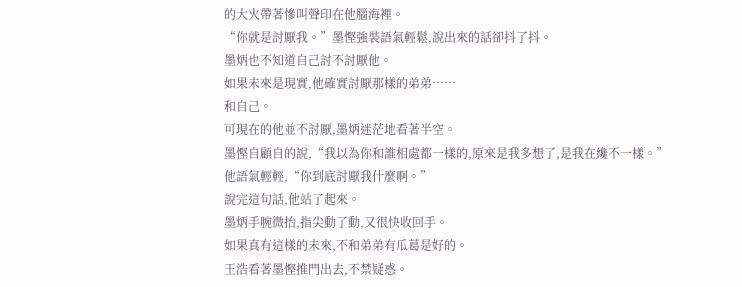的大火帶著慘叫聲印在他腦海裡。
“你就是討厭我。”墨慳強裝語氣輕鬆,說出來的話卻抖了抖。
墨炳也不知道自己討不討厭他。
如果未來是現實,他確實討厭那樣的弟弟……
和自己。
可現在的他並不討厭,墨炳迷茫地看著半空。
墨慳自顧自的說,“我以為你和誰相處都一樣的,原來是我多想了,是我在纔不一樣。”
他語氣輕輕,“你到底討厭我什麼啊。”
說完這句話,他站了起來。
墨炳手腕微抬,指尖動了動,又很快收回手。
如果真有這樣的未來,不和弟弟有瓜葛是好的。
王浩看著墨慳推門出去,不禁疑惑。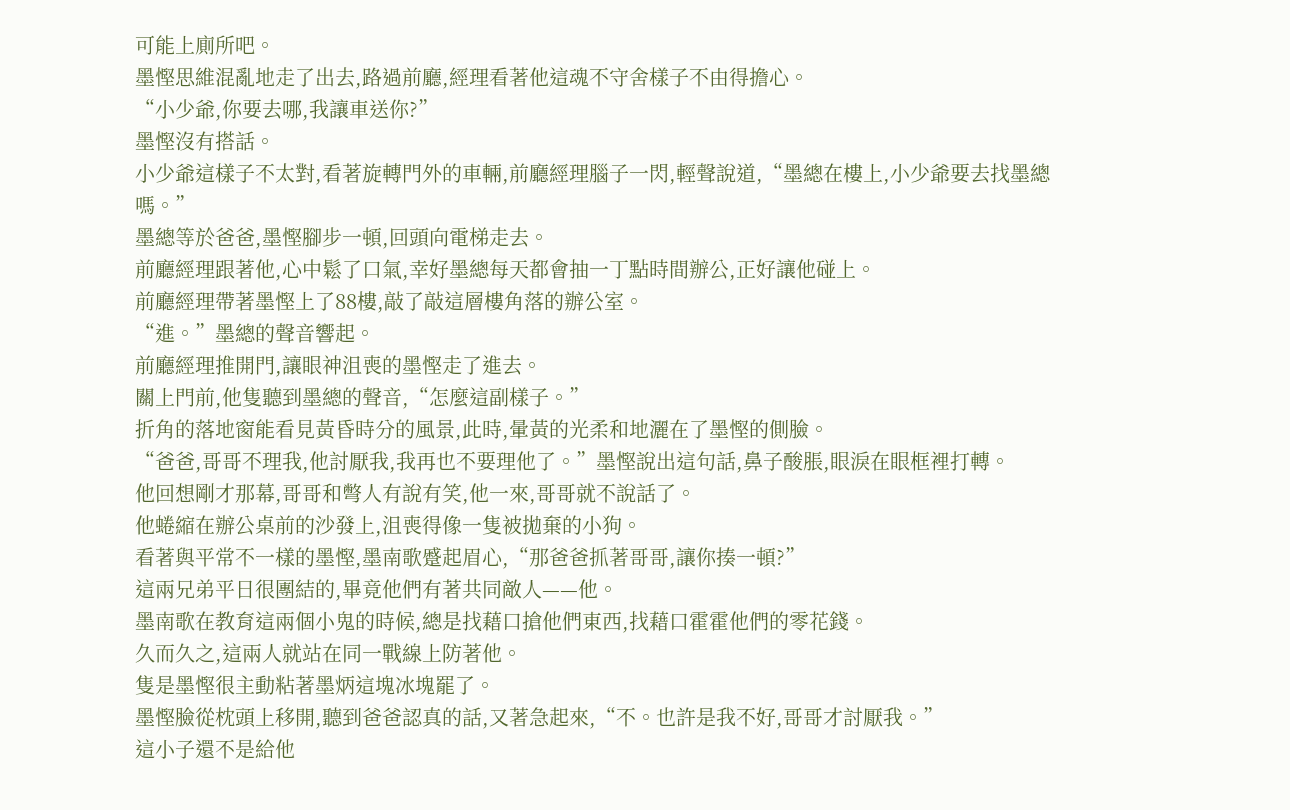可能上廁所吧。
墨慳思維混亂地走了出去,路過前廳,經理看著他這魂不守舍樣子不由得擔心。
“小少爺,你要去哪,我讓車送你?”
墨慳沒有搭話。
小少爺這樣子不太對,看著旋轉門外的車輛,前廳經理腦子一閃,輕聲說道,“墨總在樓上,小少爺要去找墨總嗎。”
墨總等於爸爸,墨慳腳步一頓,回頭向電梯走去。
前廳經理跟著他,心中鬆了口氣,幸好墨總每天都會抽一丁點時間辦公,正好讓他碰上。
前廳經理帶著墨慳上了88樓,敲了敲這層樓角落的辦公室。
“進。”墨總的聲音響起。
前廳經理推開門,讓眼神沮喪的墨慳走了進去。
關上門前,他隻聽到墨總的聲音,“怎麼這副樣子。”
折角的落地窗能看見黃昏時分的風景,此時,暈黃的光柔和地灑在了墨慳的側臉。
“爸爸,哥哥不理我,他討厭我,我再也不要理他了。”墨慳說出這句話,鼻子酸脹,眼淚在眼框裡打轉。
他回想剛才那幕,哥哥和彆人有說有笑,他一來,哥哥就不說話了。
他蜷縮在辦公桌前的沙發上,沮喪得像一隻被拋棄的小狗。
看著與平常不一樣的墨慳,墨南歌蹙起眉心,“那爸爸抓著哥哥,讓你揍一頓?”
這兩兄弟平日很團結的,畢竟他們有著共同敵人——他。
墨南歌在教育這兩個小鬼的時候,總是找藉口搶他們東西,找藉口霍霍他們的零花錢。
久而久之,這兩人就站在同一戰線上防著他。
隻是墨慳很主動粘著墨炳這塊冰塊罷了。
墨慳臉從枕頭上移開,聽到爸爸認真的話,又著急起來,“不。也許是我不好,哥哥才討厭我。”
這小子還不是給他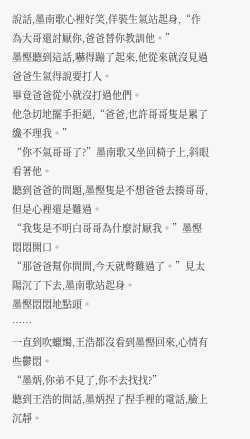說話,墨南歌心裡好笑,佯裝生氣站起身,“作為大哥還討厭你,爸爸替你教訓他。”
墨慳聽到這話,嚇得蹦了起來,他從來就沒見過爸爸生氣得說要打人。
畢竟爸爸從小就沒打過他們。
他急切地擺手拒絕,“爸爸,也許哥哥隻是累了纔不理我。”
“你不氣哥哥了?”墨南歌又坐回椅子上,斜眼看著他。
聽到爸爸的問題,墨慳隻是不想爸爸去揍哥哥,但是心裡還是難過。
“我隻是不明白哥哥為什麼討厭我。”墨慳悶悶開口。
“那爸爸幫你問問,今天就彆難過了。”見太陽沉了下去,墨南歌站起身。
墨慳悶悶地點頭。
……
一直到吹蠟燭,王浩都沒看到墨慳回來,心情有些鬱悶。
“墨炳,你弟不見了,你不去找找?”
聽到王浩的問話,墨炳捏了捏手裡的電話,臉上沉靜。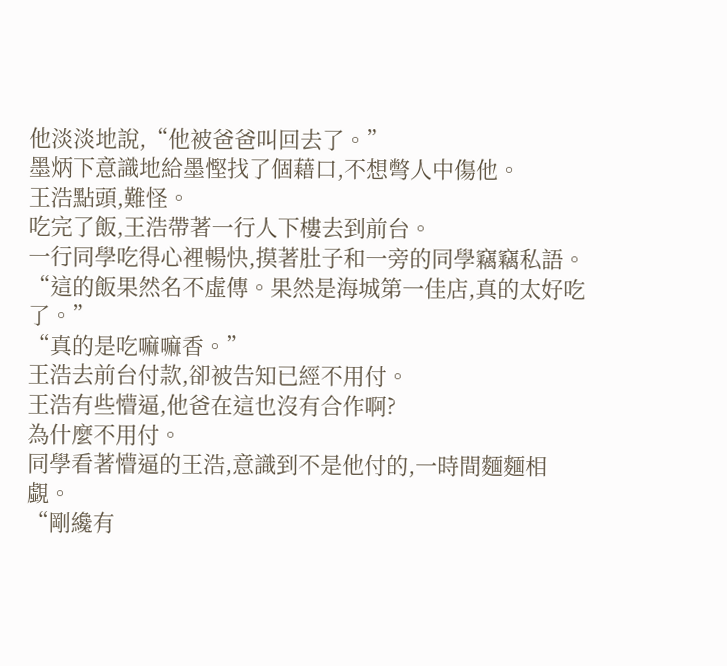他淡淡地說,“他被爸爸叫回去了。”
墨炳下意識地給墨慳找了個藉口,不想彆人中傷他。
王浩點頭,難怪。
吃完了飯,王浩帶著一行人下樓去到前台。
一行同學吃得心裡暢快,摸著肚子和一旁的同學竊竊私語。
“這的飯果然名不虛傳。果然是海城第一佳店,真的太好吃了。”
“真的是吃嘛嘛香。”
王浩去前台付款,卻被告知已經不用付。
王浩有些懵逼,他爸在這也沒有合作啊?
為什麼不用付。
同學看著懵逼的王浩,意識到不是他付的,一時間麵麵相覷。
“剛纔有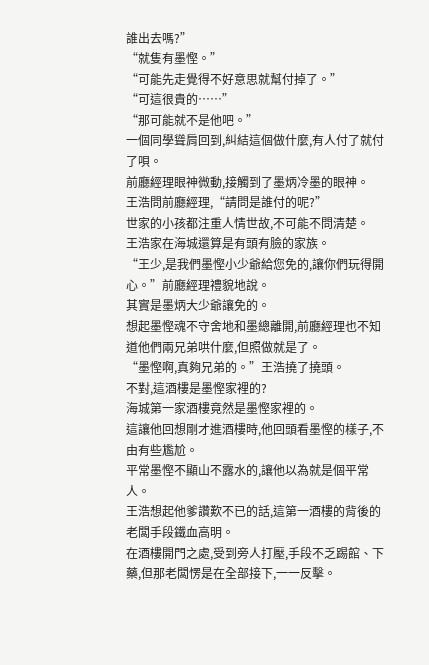誰出去嗎?”
“就隻有墨慳。”
“可能先走覺得不好意思就幫付掉了。”
“可這很貴的……”
“那可能就不是他吧。”
一個同學聳肩回到,糾結這個做什麼,有人付了就付了唄。
前廳經理眼神微動,接觸到了墨炳冷墨的眼神。
王浩問前廳經理,“請問是誰付的呢?”
世家的小孩都注重人情世故,不可能不問清楚。
王浩家在海城還算是有頭有臉的家族。
“王少,是我們墨慳小少爺給您免的,讓你們玩得開心。”前廳經理禮貌地說。
其實是墨炳大少爺讓免的。
想起墨慳魂不守舍地和墨總離開,前廳經理也不知道他們兩兄弟哄什麼,但照做就是了。
“墨慳啊,真夠兄弟的。”王浩撓了撓頭。
不對,這酒樓是墨慳家裡的?
海城第一家酒樓竟然是墨慳家裡的。
這讓他回想剛才進酒樓時,他回頭看墨慳的樣子,不由有些尷尬。
平常墨慳不顯山不露水的,讓他以為就是個平常人。
王浩想起他爹讚歎不已的話,這第一酒樓的背後的老闆手段鐵血高明。
在酒樓開門之處,受到旁人打壓,手段不乏踢館、下藥,但那老闆愣是在全部接下,一一反擊。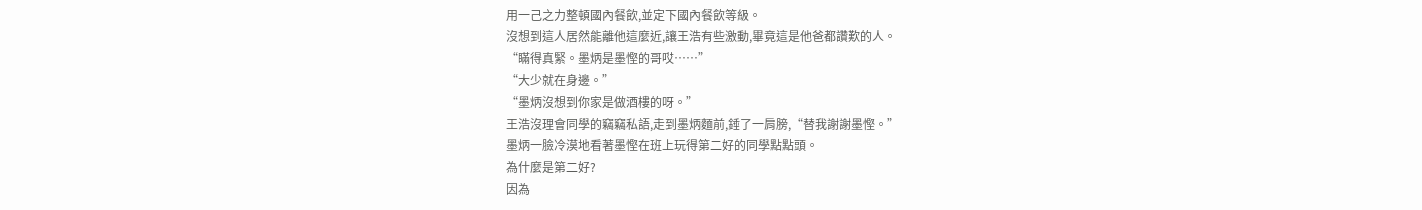用一己之力整頓國內餐飲,並定下國內餐飲等級。
沒想到這人居然能離他這麼近,讓王浩有些激動,畢竟這是他爸都讚歎的人。
“瞞得真緊。墨炳是墨慳的哥哎……”
“大少就在身邊。”
“墨炳沒想到你家是做酒樓的呀。”
王浩沒理會同學的竊竊私語,走到墨炳麵前,錘了一肩膀,“替我謝謝墨慳。”
墨炳一臉冷漠地看著墨慳在班上玩得第二好的同學點點頭。
為什麼是第二好?
因為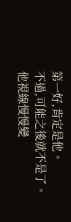第一好,肯定是他。
不過,可能之後就不是了。
他視線慢慢變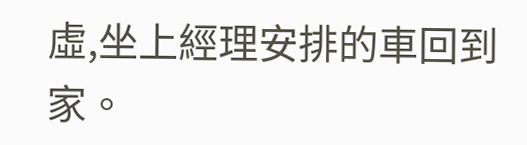虛,坐上經理安排的車回到家。